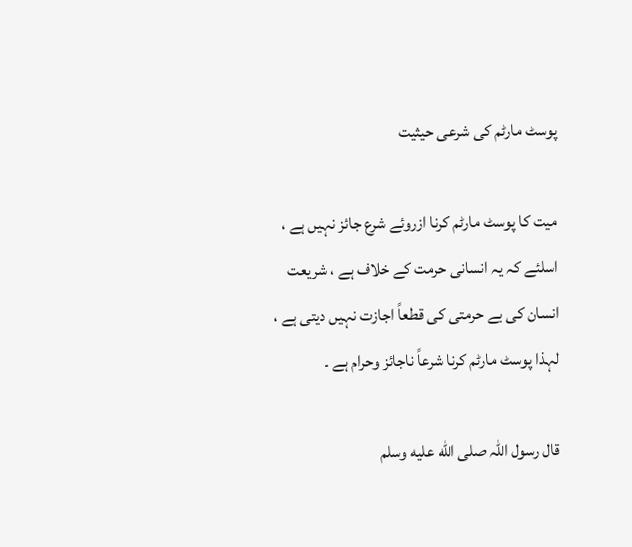پوسٹ مارٹم کی شرعی حیثیت

میت کا پوسٹ مارٹم کرنا ازروئے شرع جائز نہیں ہے ، اسلئے کہ یہ انسانی حرمت کے خلاف ہے ، شریعت انسان کی بے حرمتی کی قطعاً اجازت نہیں دیتی ہے ، لہذا پوسٹ مارٹم کرنا شرعاً ناجائز وحرام ہے ۔

قال رسول اللہ صلى الله عليه وسلم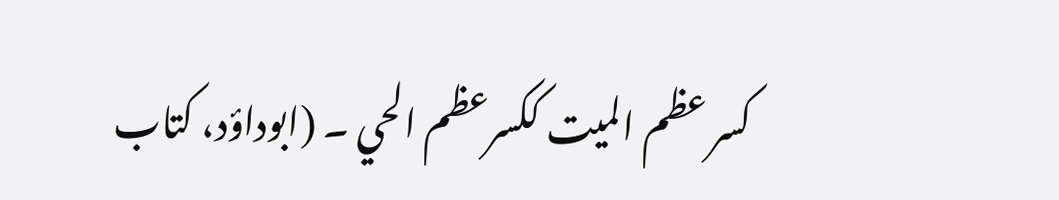کسر عظم المیت ککسرعظم الحي ۔ (ابوداؤد، کتاب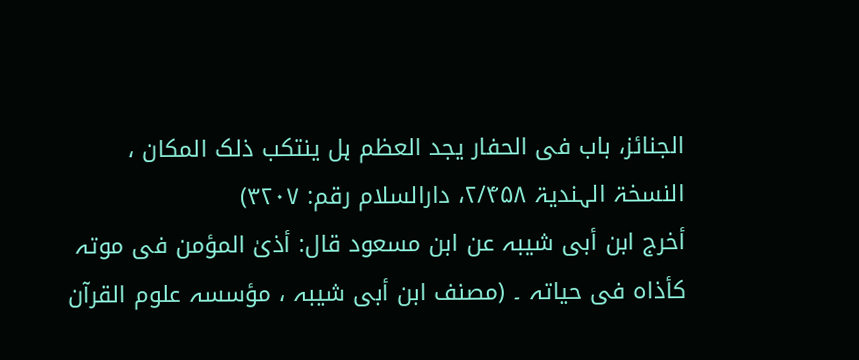الجنائز، باب فی الحفار یجد العظم ہل ینتکب ذلک المکان ، النسخۃ الہندیۃ ۲/۴۵۸، دارالسلام رقم: ۳۲۰۷)
أخرج ابن أبی شیبہ عن ابن مسعود قال: أذیٰ المؤمن فی موتہ کأذاہ فی حیاتہ ۔ (مصنف ابن أبی شیبہ ، مؤسسہ علوم القرآن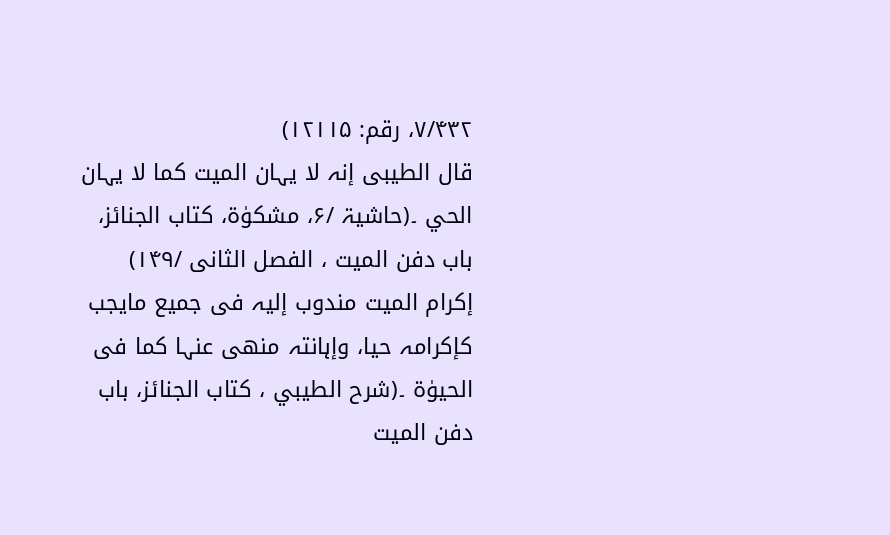۷/۴۳۲، رقم: ۱۲۱۱۵)
قال الطیبی إنہ لا یہان المیت کما لا یہان الحي ۔(حاشیۃ /۶، مشکوٰۃ، کتاب الجنائز، باب دفن المیت ، الفصل الثانی /۱۴۹)
إکرام المیت مندوب إلیہ فی جمیع مایجب کإکرامہ حیا، وإہانتہ منھی عنہا کما فی الحیوٰۃ ۔(شرح الطیبي ، کتاب الجنائز، باب دفن المیت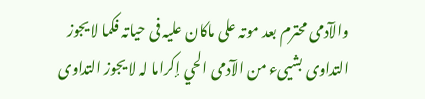والآدمی محترم بعد موتہ علی ماکان علیہ فی حیاتہ فکما لا یجوز التداوی بشییء من الآدمی الحي إکراما لہ لا یجوز التداوی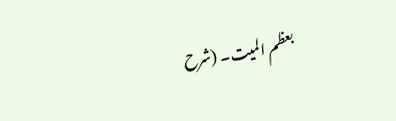بعظم المیت۔ (شرح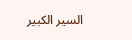السیر الکبیر